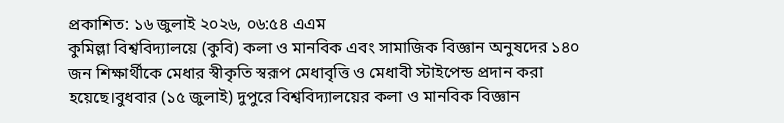প্রকাশিত: ১৬ জুলাই ২০২৬, ০৬:৫৪ এএম
কুমিল্লা বিশ্ববিদ্যালয়ে (কুবি) কলা ও মানবিক এবং সামাজিক বিজ্ঞান অনুষদের ১৪০ জন শিক্ষার্থীকে মেধার স্বীকৃতি স্বরূপ মেধাবৃত্তি ও মেধাবী স্টাইপেন্ড প্রদান করা হয়েছে।বুধবার (১৫ জুলাই) দুপুরে বিশ্ববিদ্যালয়ের কলা ও মানবিক বিজ্ঞান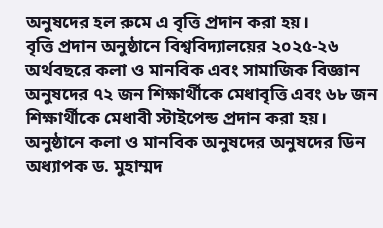অনুষদের হল রুমে এ বৃত্তি প্রদান করা হয়।
বৃত্তি প্রদান অনুষ্ঠানে বিশ্ববিদ্যালয়ের ২০২৫-২৬ অর্থবছরে কলা ও মানবিক এবং সামাজিক বিজ্ঞান অনুষদের ৭২ জন শিক্ষার্থীকে মেধাবৃত্তি এবং ৬৮ জন শিক্ষার্থীকে মেধাবী স্টাইপেন্ড প্রদান করা হয়।
অনুষ্ঠানে কলা ও মানবিক অনুষদের অনুষদের ডিন অধ্যাপক ড. মুহাম্মদ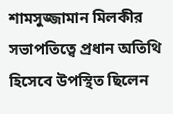শামসুজ্জামান মিলকীর সভাপতিত্বে প্রধান অতিথি হিসেবে উপস্থিত ছিলেন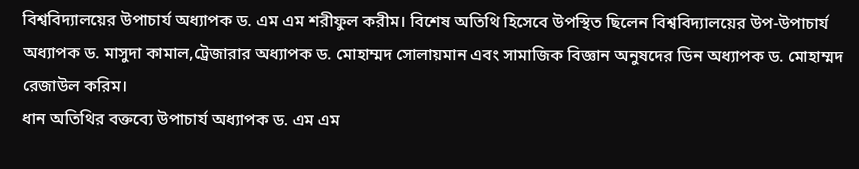বিশ্ববিদ্যালয়ের উপাচার্য অধ্যাপক ড. এম এম শরীফুল করীম। বিশেষ অতিথি হিসেবে উপস্থিত ছিলেন বিশ্ববিদ্যালয়ের উপ-উপাচার্য অধ্যাপক ড. মাসুদা কামাল,ট্রেজারার অধ্যাপক ড. মোহাম্মদ সোলায়মান এবং সামাজিক বিজ্ঞান অনুষদের ডিন অধ্যাপক ড. মোহাম্মদ রেজাউল করিম।
ধান অতিথির বক্তব্যে উপাচার্য অধ্যাপক ড. এম এম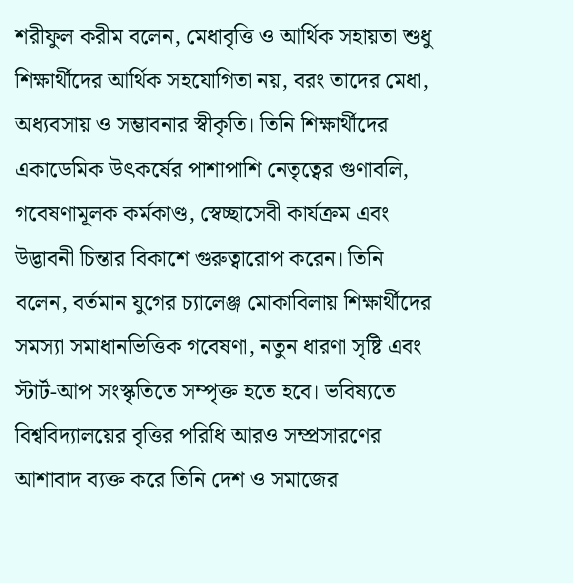শরীফুল করীম বলেন, মেধাবৃত্তি ও আর্থিক সহায়তা শুধু শিক্ষার্থীদের আর্থিক সহযোগিতা নয়, বরং তাদের মেধা, অধ্যবসায় ও সম্ভাবনার স্বীকৃতি। তিনি শিক্ষার্থীদের একাডেমিক উৎকর্ষের পাশাপাশি নেতৃত্বের গুণাবলি, গবেষণামূলক কর্মকাণ্ড, স্বেচ্ছাসেবী কার্যক্রম এবং উদ্ভাবনী চিন্তার বিকাশে গুরুত্বারোপ করেন। তিনি বলেন, বর্তমান যুগের চ্যালেঞ্জ মোকাবিলায় শিক্ষার্থীদের সমস্যা সমাধানভিত্তিক গবেষণা, নতুন ধারণা সৃষ্টি এবং স্টার্ট-আপ সংস্কৃতিতে সম্পৃক্ত হতে হবে। ভবিষ্যতে বিশ্ববিদ্যালয়ের বৃত্তির পরিধি আরও সম্প্রসারণের আশাবাদ ব্যক্ত করে তিনি দেশ ও সমাজের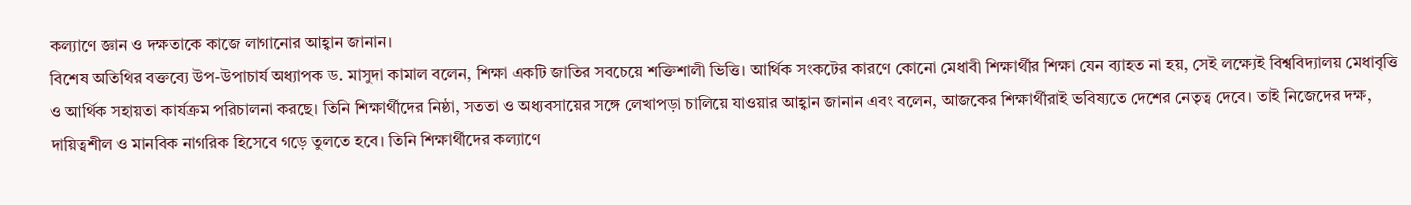কল্যাণে জ্ঞান ও দক্ষতাকে কাজে লাগানোর আহ্বান জানান।
বিশেষ অতিথির বক্তব্যে উপ-উপাচার্য অধ্যাপক ড. মাসুদা কামাল বলেন, শিক্ষা একটি জাতির সবচেয়ে শক্তিশালী ভিত্তি। আর্থিক সংকটের কারণে কোনো মেধাবী শিক্ষার্থীর শিক্ষা যেন ব্যাহত না হয়, সেই লক্ষ্যেই বিশ্ববিদ্যালয় মেধাবৃত্তি ও আর্থিক সহায়তা কার্যক্রম পরিচালনা করছে। তিনি শিক্ষার্থীদের নিষ্ঠা, সততা ও অধ্যবসায়ের সঙ্গে লেখাপড়া চালিয়ে যাওয়ার আহ্বান জানান এবং বলেন, আজকের শিক্ষার্থীরাই ভবিষ্যতে দেশের নেতৃত্ব দেবে। তাই নিজেদের দক্ষ, দায়িত্বশীল ও মানবিক নাগরিক হিসেবে গড়ে তুলতে হবে। তিনি শিক্ষার্থীদের কল্যাণে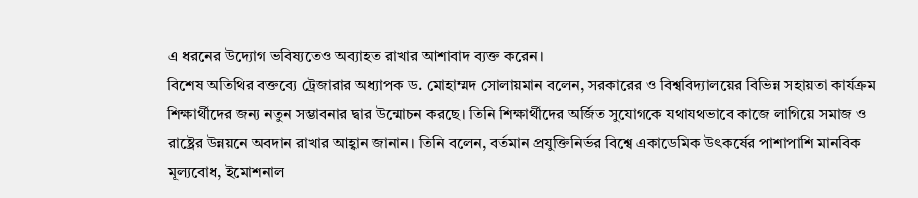এ ধরনের উদ্যোগ ভবিষ্যতেও অব্যাহত রাখার আশাবাদ ব্যক্ত করেন।
বিশেষ অতিথির বক্তব্যে ট্রেজারার অধ্যাপক ড. মোহাম্মদ সোলায়মান বলেন, সরকারের ও বিশ্ববিদ্যালয়ের বিভিন্ন সহায়তা কার্যক্রম শিক্ষার্থীদের জন্য নতুন সম্ভাবনার দ্বার উন্মোচন করছে। তিনি শিক্ষার্থীদের অর্জিত সুযোগকে যথাযথভাবে কাজে লাগিয়ে সমাজ ও রাষ্ট্রের উন্নয়নে অবদান রাখার আহ্বান জানান। তিনি বলেন, বর্তমান প্রযুক্তিনির্ভর বিশ্বে একাডেমিক উৎকর্ষের পাশাপাশি মানবিক মূল্যবোধ, ইমোশনাল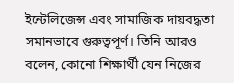ইন্টেলিজেন্স এবং সামাজিক দায়বদ্ধতা সমানভাবে গুরুত্বপূর্ণ। তিনি আরও বলেন, কোনো শিক্ষার্থী যেন নিজের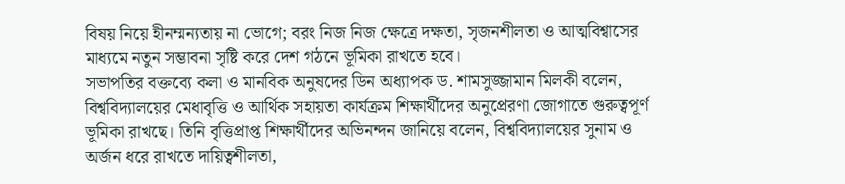বিষয় নিয়ে হীনম্মন্যতায় না ভোগে; বরং নিজ নিজ ক্ষেত্রে দক্ষতা, সৃজনশীলতা ও আত্মবিশ্বাসের মাধ্যমে নতুন সম্ভাবনা সৃষ্টি করে দেশ গঠনে ভূমিকা রাখতে হবে।
সভাপতির বক্তব্যে কলা ও মানবিক অনুষদের ডিন অধ্যাপক ড. শামসুজ্জামান মিলকী বলেন, বিশ্ববিদ্যালয়ের মেধাবৃত্তি ও আর্থিক সহায়তা কার্যক্রম শিক্ষার্থীদের অনুপ্রেরণা জোগাতে গুরুত্বপূর্ণ ভূমিকা রাখছে। তিনি বৃত্তিপ্রাপ্ত শিক্ষার্থীদের অভিনন্দন জানিয়ে বলেন, বিশ্ববিদ্যালয়ের সুনাম ও অর্জন ধরে রাখতে দায়িত্বশীলতা,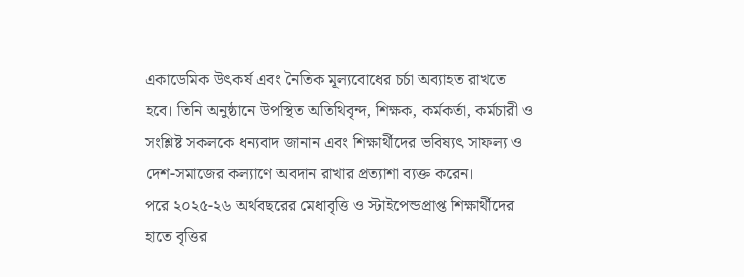একাডেমিক উৎকর্ষ এবং নৈতিক মূল্যবোধের চর্চা অব্যাহত রাখতে হবে। তিনি অনুষ্ঠানে উপস্থিত অতিথিবৃন্দ, শিক্ষক, কর্মকর্তা, কর্মচারী ও সংশ্লিষ্ট সকলকে ধন্যবাদ জানান এবং শিক্ষার্থীদের ভবিষ্যৎ সাফল্য ও দেশ-সমাজের কল্যাণে অবদান রাখার প্রত্যাশা ব্যক্ত করেন।
পরে ২০২৫-২৬ অর্থবছরের মেধাবৃত্তি ও স্টাইপেন্ডপ্রাপ্ত শিক্ষার্থীদের হাতে বৃত্তির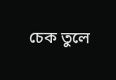চেক তুলে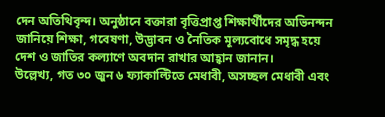দেন অতিথিবৃন্দ। অনুষ্ঠানে বক্তারা বৃত্তিপ্রাপ্ত শিক্ষার্থীদের অভিনন্দন জানিয়ে শিক্ষা, গবেষণা, উদ্ভাবন ও নৈতিক মূল্যবোধে সমৃদ্ধ হয়ে দেশ ও জাতির কল্যাণে অবদান রাখার আহ্বান জানান।
উল্লেখ্য, গত ৩০ জুন ৬ ফ্যাকাল্টিতে মেধাবী, অসচ্ছল মেধাবী এবং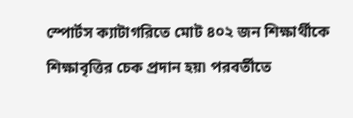স্পোর্টস ক্যাটাগরিতে মোট ৪০২ জন শিক্ষার্থীকে শিক্ষাবৃত্তির চেক প্রদান হয়৷ পরবর্তীতে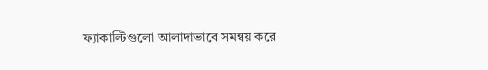ফ্যাকাল্টিগুলো আলাদাভাবে সমন্বয় করে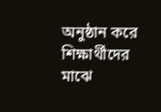অনুষ্ঠান করে শিক্ষার্থীদের মাঝে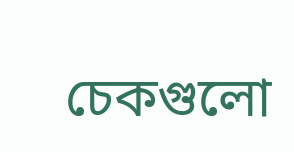চেকগুলো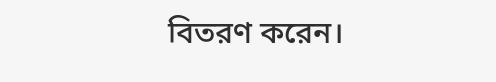বিতরণ করেন।